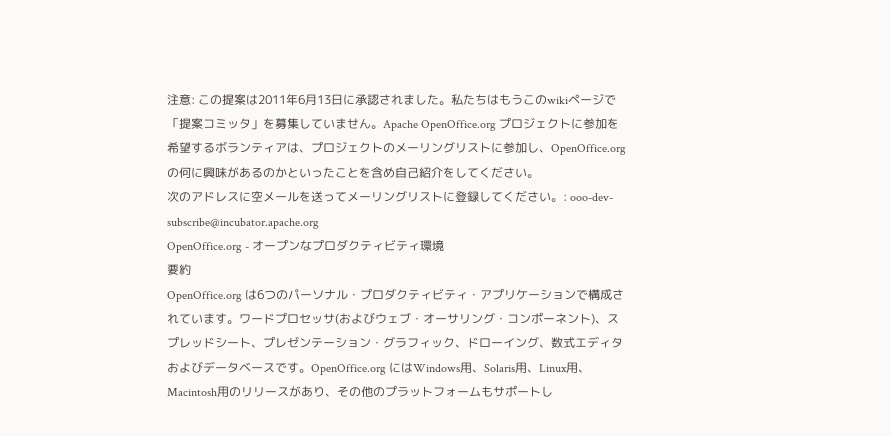注意: この提案は2011年6月13日に承認されました。私たちはもうこのwikiページで「提案コミッタ」を募集していません。Apache OpenOffice.org プロジェクトに参加を希望するボランティアは、プロジェクトのメーリングリストに参加し、OpenOffice.org の何に興味があるのかといったことを含め自己紹介をしてください。
次のアドレスに空メールを送ってメーリングリストに登録してください。: ooo-dev-subscribe@incubator.apache.org
OpenOffice.org - オープンなプロダクティビティ環境
要約
OpenOffice.org は6つのパーソナル・プロダクティビティ・アプリケーションで構成されています。ワードプロセッサ(およびウェブ・オーサリング・コンポーネント)、スプレッドシート、プレゼンテーション・グラフィック、ドローイング、数式エディタおよびデータベースです。OpenOffice.org にはWindows用、Solaris用、Linux用、Macintosh用のリリースがあり、その他のプラットフォームもサポートし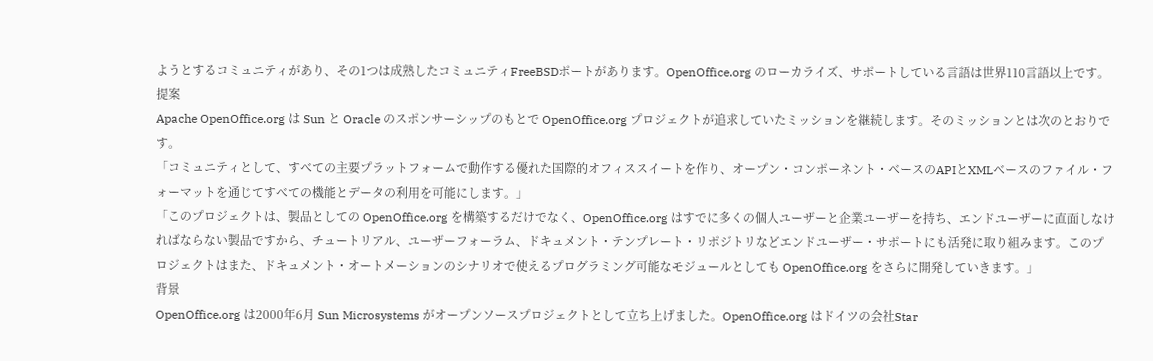ようとするコミュニティがあり、その1つは成熟したコミュニティFreeBSDポートがあります。OpenOffice.org のローカライズ、サポートしている言語は世界110言語以上です。
提案
Apache OpenOffice.org は Sun と Oracle のスポンサーシップのもとで OpenOffice.org プロジェクトが追求していたミッションを継続します。そのミッションとは次のとおりです。
「コミュニティとして、すべての主要プラットフォームで動作する優れた国際的オフィススイートを作り、オープン・コンポーネント・ベースのAPIとXMLベースのファイル・フォーマットを通じてすべての機能とデータの利用を可能にします。」
「このプロジェクトは、製品としての OpenOffice.org を構築するだけでなく、OpenOffice.org はすでに多くの個人ユーザーと企業ユーザーを持ち、エンドユーザーに直面しなければならない製品ですから、チュートリアル、ユーザーフォーラム、ドキュメント・テンプレート・リポジトリなどエンドユーザー・サポートにも活発に取り組みます。このプロジェクトはまた、ドキュメント・オートメーションのシナリオで使えるプログラミング可能なモジュールとしても OpenOffice.org をさらに開発していきます。」
背景
OpenOffice.org は2000年6月 Sun Microsystems がオープンソースプロジェクトとして立ち上げました。OpenOffice.org はドイツの会社Star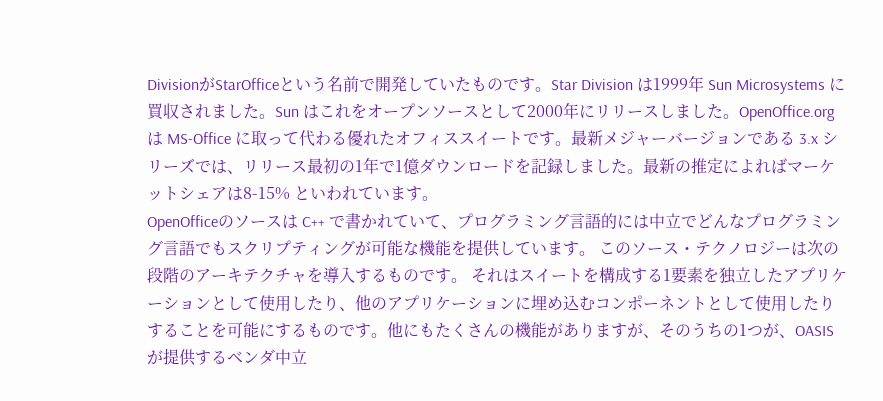DivisionがStarOfficeという名前で開発していたものです。Star Division は1999年 Sun Microsystems に買収されました。Sun はこれをオープンソースとして2000年にリリースしました。OpenOffice.org は MS-Office に取って代わる優れたオフィススイートです。最新メジャーバージョンである 3.x シリーズでは、リリース最初の1年で1億ダウンロードを記録しました。最新の推定によればマーケットシェアは8-15% といわれています。
OpenOfficeのソースは C++ で書かれていて、プログラミング言語的には中立でどんなプログラミング言語でもスクリプティングが可能な機能を提供しています。 このソース・テクノロジーは次の段階のアーキテクチャを導入するものです。 それはスイートを構成する1要素を独立したアプリケーションとして使用したり、他のアプリケーションに埋め込むコンポーネントとして使用したりすることを可能にするものです。他にもたくさんの機能がありますが、そのうちの1つが、OASIS が提供するベンダ中立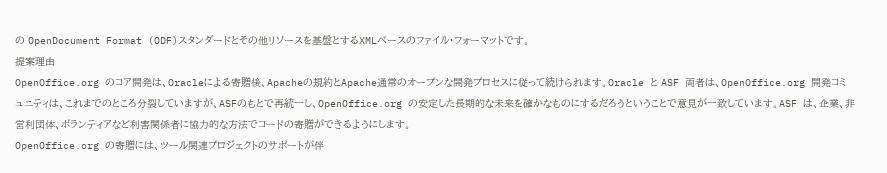の OpenDocument Format (ODF)スタンダードとその他リソースを基盤とするXMLベースのファイル・フォーマットです。
提案理由
OpenOffice.org のコア開発は、Oracleによる寄贈後、Apacheの規約とApache通常のオープンな開発プロセスに従って続けられます。Oracle と ASF 両者は、OpenOffice.org 開発コミュニティは、これまでのところ分裂していますが、ASFのもとで再統一し、OpenOffice.org の安定した長期的な未来を確かなものにするだろうということで意見が一致しています。ASF は、企業、非営利団体、ボランティアなど利害関係者に協力的な方法でコードの寄贈ができるようにします。
OpenOffice.org の寄贈には、ツール関連プロジェクトのサポートが伴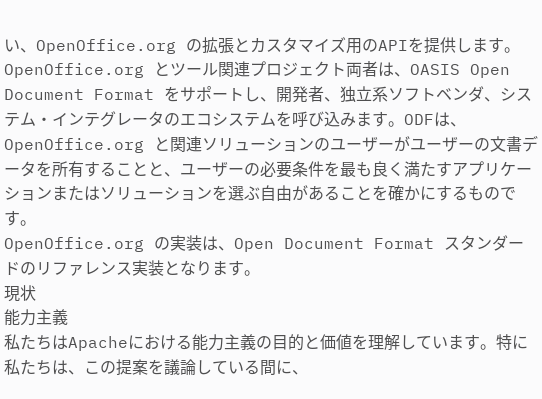い、OpenOffice.org の拡張とカスタマイズ用のAPIを提供します。
OpenOffice.org とツール関連プロジェクト両者は、OASIS Open Document Format をサポートし、開発者、独立系ソフトベンダ、システム・インテグレータのエコシステムを呼び込みます。ODFは、OpenOffice.org と関連ソリューションのユーザーがユーザーの文書データを所有することと、ユーザーの必要条件を最も良く満たすアプリケーションまたはソリューションを選ぶ自由があることを確かにするものです。
OpenOffice.org の実装は、Open Document Format スタンダードのリファレンス実装となります。
現状
能力主義
私たちはApacheにおける能力主義の目的と価値を理解しています。特に私たちは、この提案を議論している間に、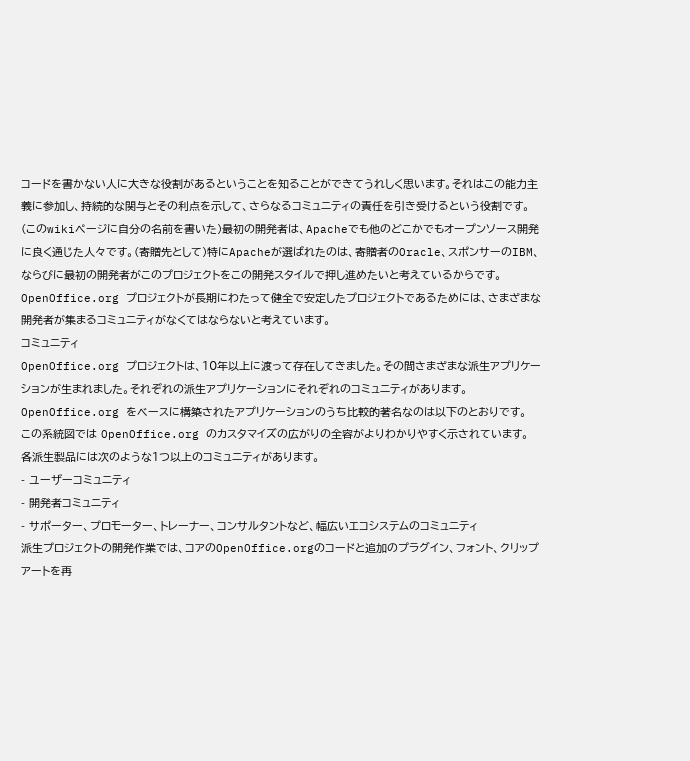コードを書かない人に大きな役割があるということを知ることができてうれしく思います。それはこの能力主義に参加し、持続的な関与とその利点を示して、さらなるコミュニティの責任を引き受けるという役割です。
(このwikiページに自分の名前を書いた)最初の開発者は、Apacheでも他のどこかでもオープンソース開発に良く通じた人々です。(寄贈先として)特にApacheが選ばれたのは、寄贈者のOracle、スポンサーのIBM、ならびに最初の開発者がこのプロジェクトをこの開発スタイルで押し進めたいと考えているからです。OpenOffice.org プロジェクトが長期にわたって健全で安定したプロジェクトであるためには、さまざまな開発者が集まるコミュニティがなくてはならないと考えています。
コミュニティ
OpenOffice.org プロジェクトは、10年以上に渡って存在してきました。その間さまざまな派生アプリケーションが生まれました。それぞれの派生アプリケーションにそれぞれのコミュニティがあります。OpenOffice.org をベースに構築されたアプリケーションのうち比較的著名なのは以下のとおりです。
この系統図では OpenOffice.org のカスタマイズの広がりの全容がよりわかりやすく示されています。
各派生製品には次のような1つ以上のコミュニティがあります。
- ユーザーコミュニティ
- 開発者コミュニティ
- サポーター、プロモーター、トレーナー、コンサルタントなど、幅広いエコシステムのコミュニティ
派生プロジェクトの開発作業では、コアのOpenOffice.orgのコードと追加のプラグイン、フォント、クリップアートを再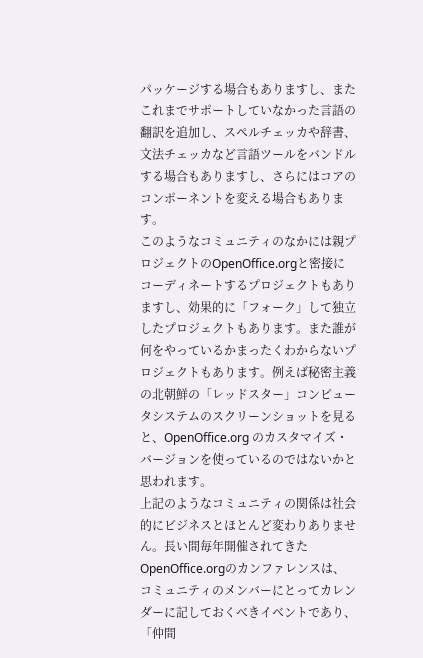パッケージする場合もありますし、またこれまでサポートしていなかった言語の翻訳を追加し、スペルチェッカや辞書、文法チェッカなど言語ツールをバンドルする場合もありますし、さらにはコアのコンポーネントを変える場合もあります。
このようなコミュニティのなかには親プロジェクトのOpenOffice.orgと密接にコーディネートするプロジェクトもありますし、効果的に「フォーク」して独立したプロジェクトもあります。また誰が何をやっているかまったくわからないプロジェクトもあります。例えば秘密主義の北朝鮮の「レッドスター」コンピュータシステムのスクリーンショットを見ると、OpenOffice.org のカスタマイズ・バージョンを使っているのではないかと思われます。
上記のようなコミュニティの関係は社会的にビジネスとほとんど変わりありません。長い間毎年開催されてきたOpenOffice.orgのカンファレンスは、コミュニティのメンバーにとってカレンダーに記しておくべきイベントであり、「仲間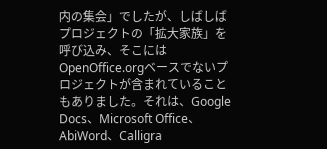内の集会」でしたが、しばしばプロジェクトの「拡大家族」を呼び込み、そこにはOpenOffice.orgベースでないプロジェクトが含まれていることもありました。それは、Google Docs、Microsoft Office、AbiWord、Calligra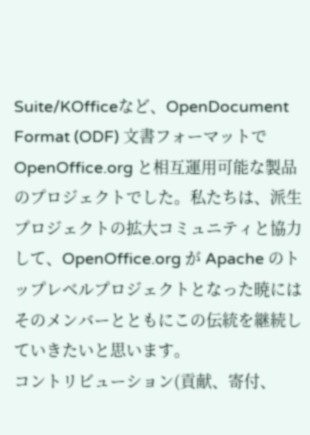Suite/KOfficeなど、OpenDocument Format (ODF) 文書フォーマットで OpenOffice.org と相互運用可能な製品のプロジェクトでした。私たちは、派生プロジェクトの拡大コミュニティと協力して、OpenOffice.org が Apache のトップレベルプロジェクトとなった暁にはそのメンバーとともにこの伝統を継続していきたいと思います。
コントリビューション(貢献、寄付、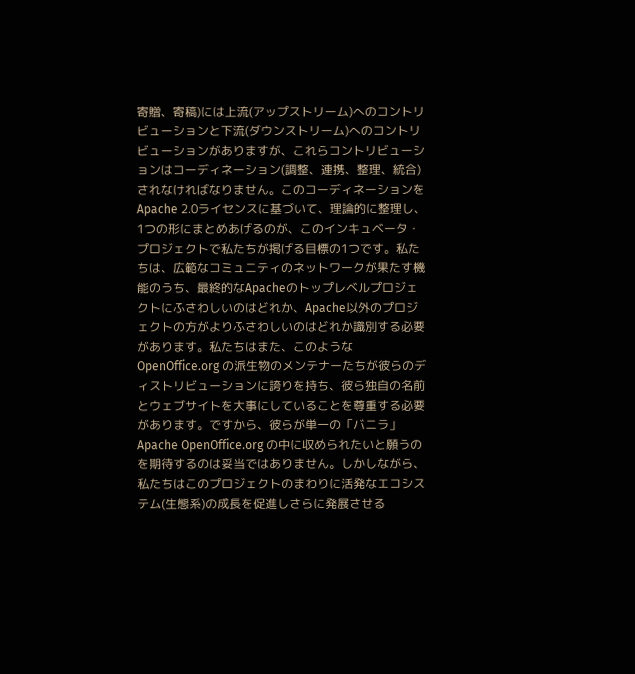寄贈、寄稿)には上流(アップストリーム)へのコントリビューションと下流(ダウンストリーム)へのコントリビューションがありますが、これらコントリビューションはコーディネーション(調整、連携、整理、統合)されなければなりません。このコーディネーションをApache 2.0ライセンスに基づいて、理論的に整理し、1つの形にまとめあげるのが、このインキュベータ・プロジェクトで私たちが掲げる目標の1つです。私たちは、広範なコミュニティのネットワークが果たす機能のうち、最終的なApacheのトップレベルプロジェクトにふさわしいのはどれか、Apache以外のプロジェクトの方がよりふさわしいのはどれか識別する必要があります。私たちはまた、このような OpenOffice.org の派生物のメンテナーたちが彼らのディストリビューションに誇りを持ち、彼ら独自の名前とウェブサイトを大事にしていることを尊重する必要があります。ですから、彼らが単一の「バニラ」Apache OpenOffice.org の中に収められたいと願うのを期待するのは妥当ではありません。しかしながら、私たちはこのプロジェクトのまわりに活発なエコシステム(生態系)の成長を促進しさらに発展させる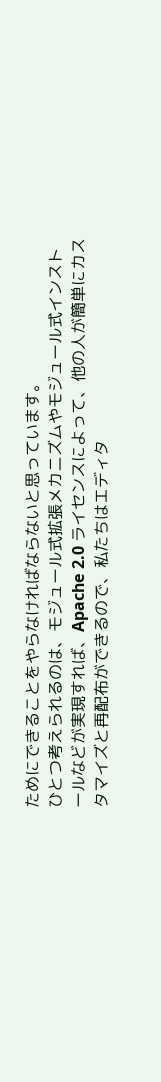ためにできることをやらなければならないと思っています。
ひとつ考えられるのは、モジュール式拡張メカニズムやモジュール式インストールなどが実現すれば、Apache 2.0 ライセンスによって、他の人が簡単にカスタマイズと再配布ができるので、私たちはエディタ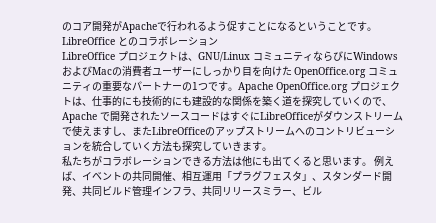のコア開発がApacheで行われるよう促すことになるということです。
LibreOffice とのコラボレーション
LibreOffice プロジェクトは、GNU/Linux コミュニティならびにWindowsおよびMacの消費者ユーザーにしっかり目を向けた OpenOffice.org コミュニティの重要なパートナーの1つです。Apache OpenOffice.org プロジェクトは、仕事的にも技術的にも建設的な関係を築く道を探究していくので、Apache で開発されたソースコードはすぐにLibreOfficeがダウンストリームで使えますし、またLibreOfficeのアップストリームへのコントリビューションを統合していく方法も探究していきます。
私たちがコラボレーションできる方法は他にも出てくると思います。 例えば、イベントの共同開催、相互運用「プラグフェスタ」、スタンダード開発、共同ビルド管理インフラ、共同リリースミラー、ビル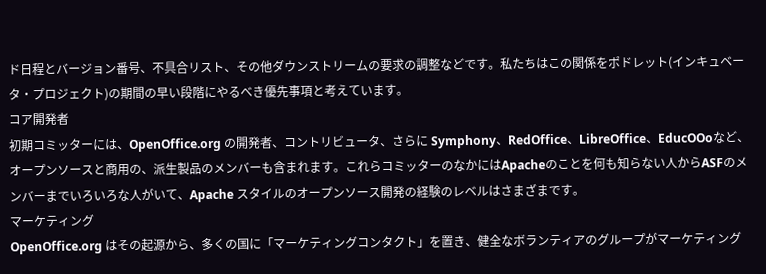ド日程とバージョン番号、不具合リスト、その他ダウンストリームの要求の調整などです。私たちはこの関係をポドレット(インキュベータ・プロジェクト)の期間の早い段階にやるべき優先事項と考えています。
コア開発者
初期コミッターには、OpenOffice.org の開発者、コントリビュータ、さらに Symphony、RedOffice、LibreOffice、EducOOoなど、オープンソースと商用の、派生製品のメンバーも含まれます。これらコミッターのなかにはApacheのことを何も知らない人からASFのメンバーまでいろいろな人がいて、Apache スタイルのオープンソース開発の経験のレベルはさまざまです。
マーケティング
OpenOffice.org はその起源から、多くの国に「マーケティングコンタクト」を置き、健全なボランティアのグループがマーケティング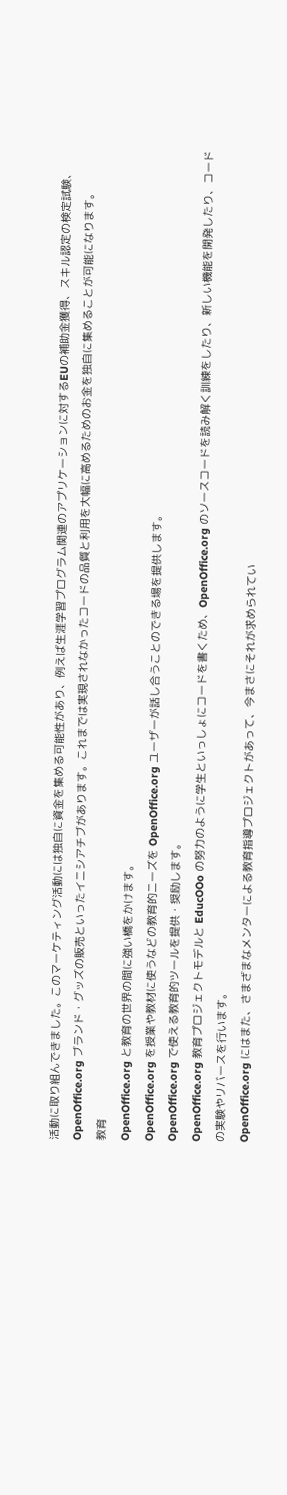活動に取り組んできました。このマーケティング活動には独自に資金を集める可能性があり、例えば生涯学習プログラム関連のアプリケーションに対するEUの補助金獲得、スキル認定の検定試験、OpenOffice.org ブランド・グッズの販売といったイニシアチブがあります。これまでは実現されなかったコードの品質と利用を大幅に高めるためのお金を独自に集めることが可能になります。
教育
OpenOffice.org と教育の世界の間に強い橋をかけます。
OpenOffice.org を授業や教材に使うなどの教育的ニーズを OpenOffice.org ユーザーが話し合うことのできる場を提供します。
OpenOffice.org で使える教育的ツールを提供・奨励します。
OpenOffice.org 教育プロジェクトモデルと EducOOo の努力のように学生といっしょにコードを書くため、OpenOffice.org のソースコードを読み解く訓練をしたり、新しい機能を開発したり、コードの実験やリバースを行います。
OpenOffice.org にはまた、さまざまなメンターによる教育指導プロジェクトがあって、今まさにそれが求められてい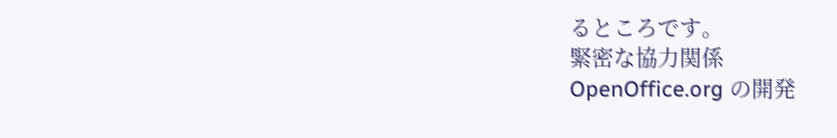るところです。
緊密な協力関係
OpenOffice.org の開発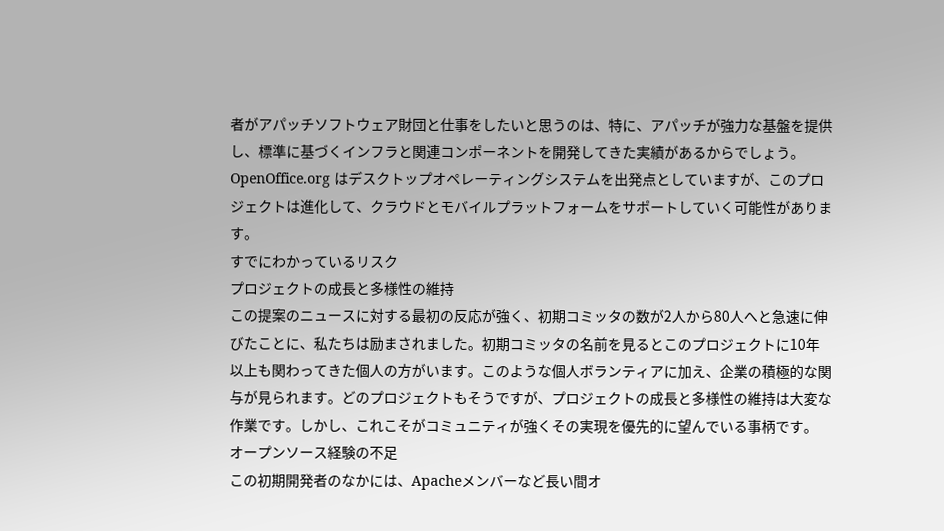者がアパッチソフトウェア財団と仕事をしたいと思うのは、特に、アパッチが強力な基盤を提供し、標準に基づくインフラと関連コンポーネントを開発してきた実績があるからでしょう。OpenOffice.org はデスクトップオペレーティングシステムを出発点としていますが、このプロジェクトは進化して、クラウドとモバイルプラットフォームをサポートしていく可能性があります。
すでにわかっているリスク
プロジェクトの成長と多様性の維持
この提案のニュースに対する最初の反応が強く、初期コミッタの数が2人から80人へと急速に伸びたことに、私たちは励まされました。初期コミッタの名前を見るとこのプロジェクトに10年以上も関わってきた個人の方がいます。このような個人ボランティアに加え、企業の積極的な関与が見られます。どのプロジェクトもそうですが、プロジェクトの成長と多様性の維持は大変な作業です。しかし、これこそがコミュニティが強くその実現を優先的に望んでいる事柄です。
オープンソース経験の不足
この初期開発者のなかには、Apacheメンバーなど長い間オ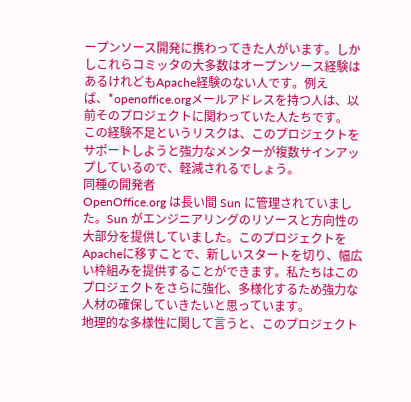ープンソース開発に携わってきた人がいます。しかしこれらコミッタの大多数はオープンソース経験はあるけれどもApache経験のない人です。例えば、*openoffice.orgメールアドレスを持つ人は、以前そのプロジェクトに関わっていた人たちです。
この経験不足というリスクは、このプロジェクトをサポートしようと強力なメンターが複数サインアップしているので、軽減されるでしょう。
同種の開発者
OpenOffice.org は長い間 Sun に管理されていました。Sun がエンジニアリングのリソースと方向性の大部分を提供していました。このプロジェクトをApacheに移すことで、新しいスタートを切り、幅広い枠組みを提供することができます。私たちはこのプロジェクトをさらに強化、多様化するため強力な人材の確保していきたいと思っています。
地理的な多様性に関して言うと、このプロジェクト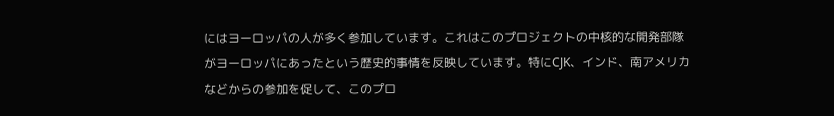にはヨーロッパの人が多く参加しています。これはこのプロジェクトの中核的な開発部隊がヨーロッパにあったという歴史的事情を反映しています。特にCJK、インド、南アメリカなどからの参加を促して、このプロ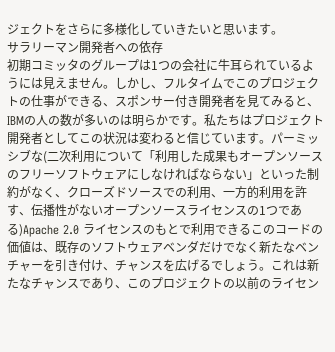ジェクトをさらに多様化していきたいと思います。
サラリーマン開発者への依存
初期コミッタのグループは1つの会社に牛耳られているようには見えません。しかし、フルタイムでこのプロジェクトの仕事ができる、スポンサー付き開発者を見てみると、IBMの人の数が多いのは明らかです。私たちはプロジェクト開発者としてこの状況は変わると信じています。パーミッシブな(二次利用について「利用した成果もオープンソースのフリーソフトウェアにしなければならない」といった制約がなく、クローズドソースでの利用、一方的利用を許す、伝播性がないオープンソースライセンスの1つである)Apache 2.0 ライセンスのもとで利用できるこのコードの価値は、既存のソフトウェアベンダだけでなく新たなベンチャーを引き付け、チャンスを広げるでしょう。これは新たなチャンスであり、このプロジェクトの以前のライセン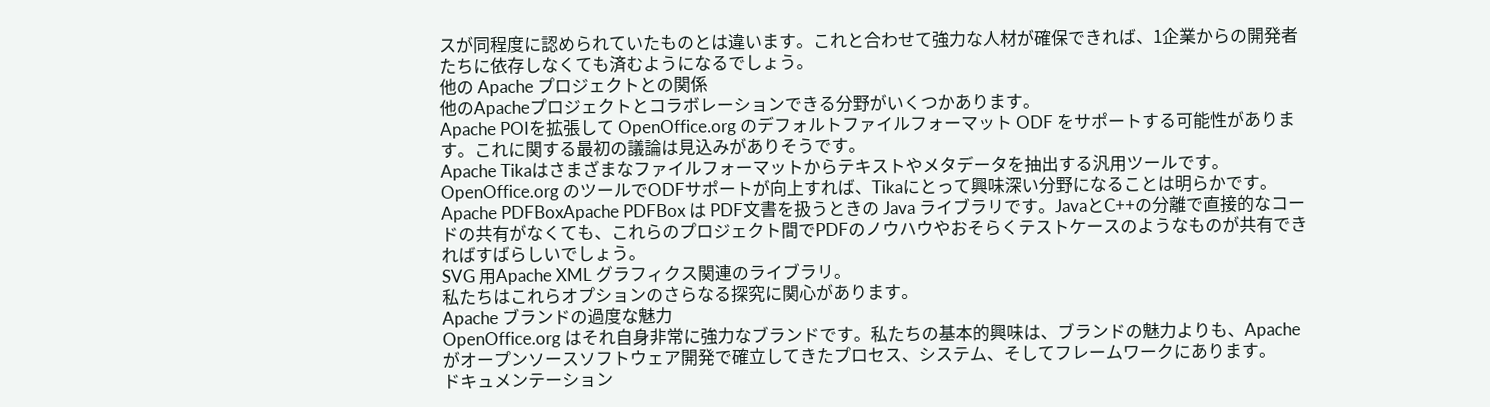スが同程度に認められていたものとは違います。これと合わせて強力な人材が確保できれば、1企業からの開発者たちに依存しなくても済むようになるでしょう。
他の Apache プロジェクトとの関係
他のApacheプロジェクトとコラボレーションできる分野がいくつかあります。
Apache POIを拡張して OpenOffice.org のデフォルトファイルフォーマット ODF をサポートする可能性があります。これに関する最初の議論は見込みがありそうです。
Apache Tikaはさまざまなファイルフォーマットからテキストやメタデータを抽出する汎用ツールです。OpenOffice.org のツールでODFサポートが向上すれば、Tikaにとって興味深い分野になることは明らかです。
Apache PDFBoxApache PDFBox は PDF文書を扱うときの Java ライブラリです。JavaとC++の分離で直接的なコードの共有がなくても、これらのプロジェクト間でPDFのノウハウやおそらくテストケースのようなものが共有できればすばらしいでしょう。
SVG 用Apache XML グラフィクス関連のライブラリ。
私たちはこれらオプションのさらなる探究に関心があります。
Apache ブランドの過度な魅力
OpenOffice.org はそれ自身非常に強力なブランドです。私たちの基本的興味は、ブランドの魅力よりも、Apache がオープンソースソフトウェア開発で確立してきたプロセス、システム、そしてフレームワークにあります。
ドキュメンテーション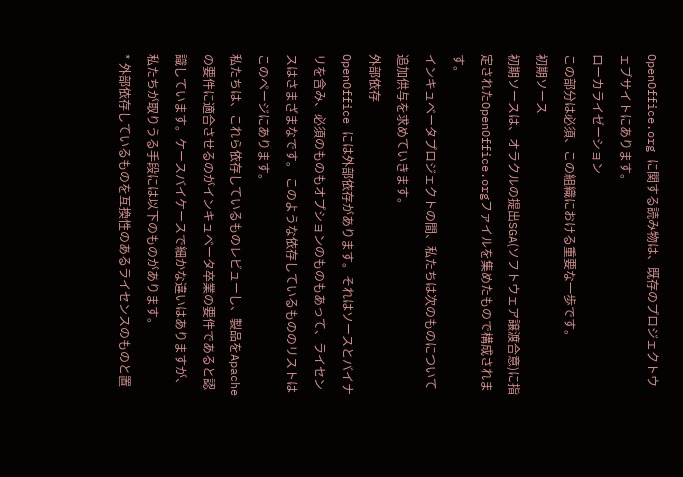OpenOffice.org に関する読み物は、既存のプロジェクトウェブサイトにあります。
ローカライゼーション
この部分は必須、この組織における重要な一歩です。
初期ソース
初期ソースは、オラクルの提出SGA(ソフトウェア譲渡合意)に指定されたOpenOffice.orgファイルを集めたもので構成されます。
インキュベータプロジェクトの間、私たちは次のものについて追加供与を求めていきます。
外部依存
OpenOffice には外部依存があります。それはソースとバイナリを含み、必須のものもオプションのものもあって、ライセンスはさまざまなです。 このような依存しているもののリストはこのページにあります。
私たちは、これら依存しているものレビューし、製品をApacheの要件に適合させるのがインキュベータ卒業の要件であると認識しています。ケースバイケースで細かな違いはありますが、私たちが取りうる手段には以下のものがあります。
* 外部依存しているものを互換性のあるライセンスのものと置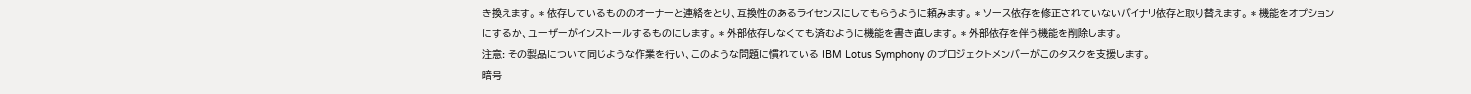き換えます。 * 依存しているもののオーナーと連絡をとり、互換性のあるライセンスにしてもらうように頼みます。 * ソース依存を修正されていないバイナリ依存と取り替えます。 * 機能をオプションにするか、ユーザーがインストールするものにします。 * 外部依存しなくても済むように機能を書き直します。 * 外部依存を伴う機能を削除します。
注意: その製品について同じような作業を行い、このような問題に慣れている IBM Lotus Symphony のプロジェクトメンバーがこのタスクを支援します。
暗号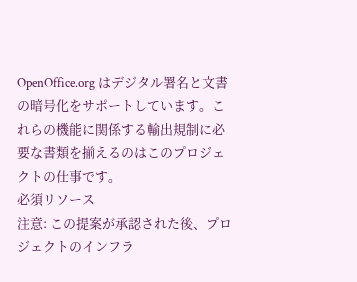OpenOffice.org はデジタル署名と文書の暗号化をサポートしています。これらの機能に関係する輸出規制に必要な書類を揃えるのはこのプロジェクトの仕事です。
必須リソース
注意: この提案が承認された後、プロジェクトのインフラ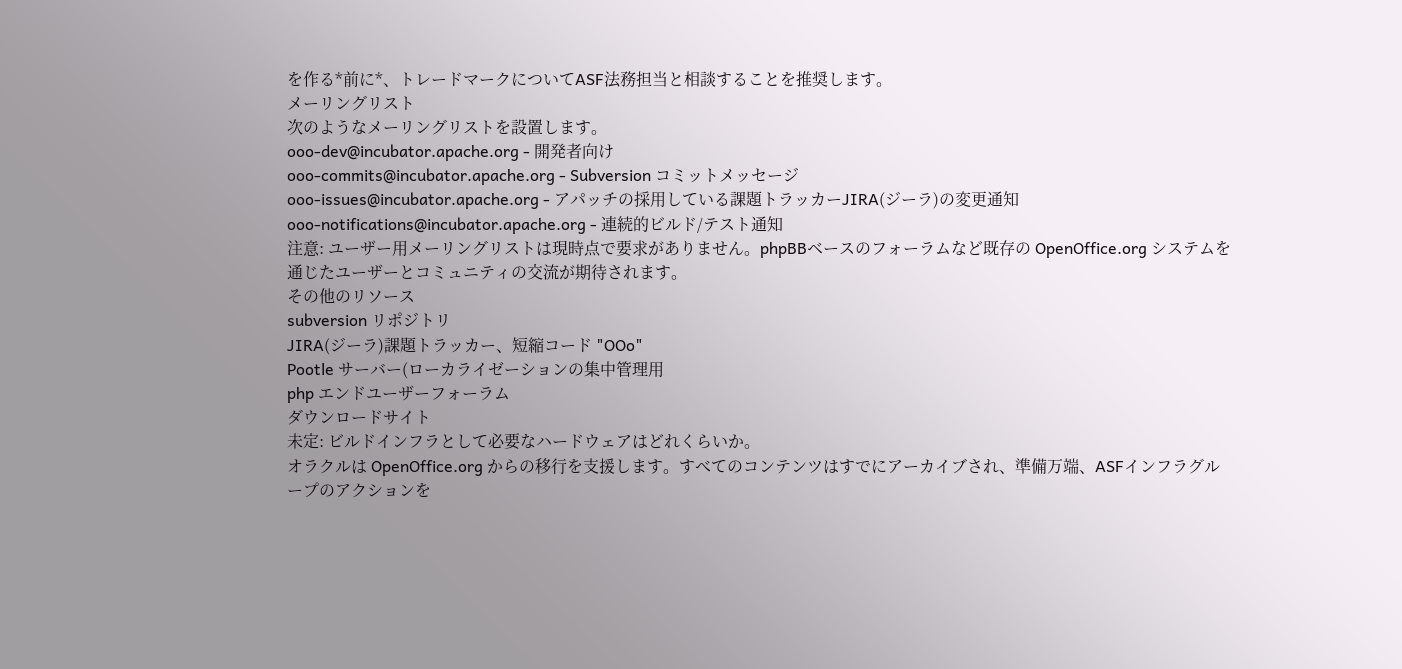を作る*前に*、トレードマークについてASF法務担当と相談することを推奨します。
メーリングリスト
次のようなメーリングリストを設置します。
ooo-dev@incubator.apache.org - 開発者向け
ooo-commits@incubator.apache.org - Subversion コミットメッセージ
ooo-issues@incubator.apache.org - アパッチの採用している課題トラッカーJIRA(ジーラ)の変更通知
ooo-notifications@incubator.apache.org - 連続的ビルド/テスト通知
注意: ユーザー用メーリングリストは現時点で要求がありません。phpBBベースのフォーラムなど既存の OpenOffice.org システムを通じたユーザーとコミュニティの交流が期待されます。
その他のリソース
subversion リポジトリ
JIRA(ジーラ)課題トラッカー、短縮コード "OOo"
Pootle サーバー(ローカライゼーションの集中管理用
php エンドユーザーフォーラム
ダウンロードサイト
未定: ビルドインフラとして必要なハードウェアはどれくらいか。
オラクルは OpenOffice.org からの移行を支援します。すべてのコンテンツはすでにアーカイブされ、準備万端、ASFインフラグループのアクションを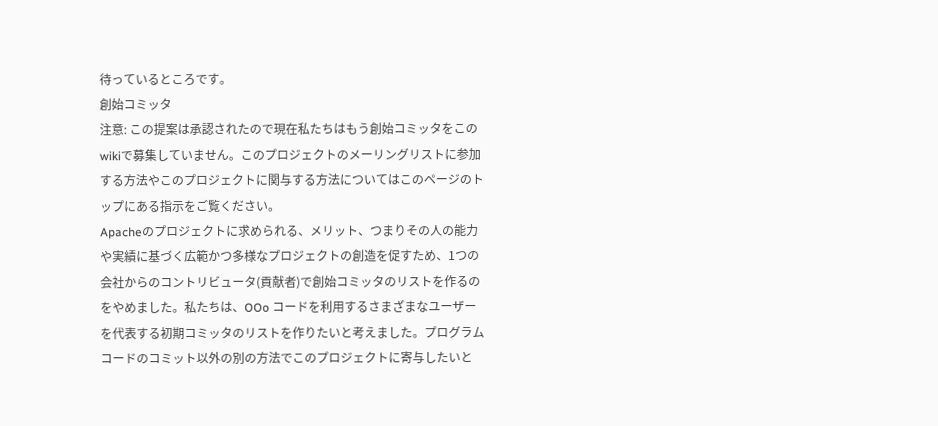待っているところです。
創始コミッタ
注意: この提案は承認されたので現在私たちはもう創始コミッタをこのwikiで募集していません。このプロジェクトのメーリングリストに参加する方法やこのプロジェクトに関与する方法についてはこのページのトップにある指示をご覧ください。
Apacheのプロジェクトに求められる、メリット、つまりその人の能力や実績に基づく広範かつ多様なプロジェクトの創造を促すため、1つの会社からのコントリビュータ(貢献者)で創始コミッタのリストを作るのをやめました。私たちは、OOo コードを利用するさまざまなユーザーを代表する初期コミッタのリストを作りたいと考えました。プログラムコードのコミット以外の別の方法でこのプロジェクトに寄与したいと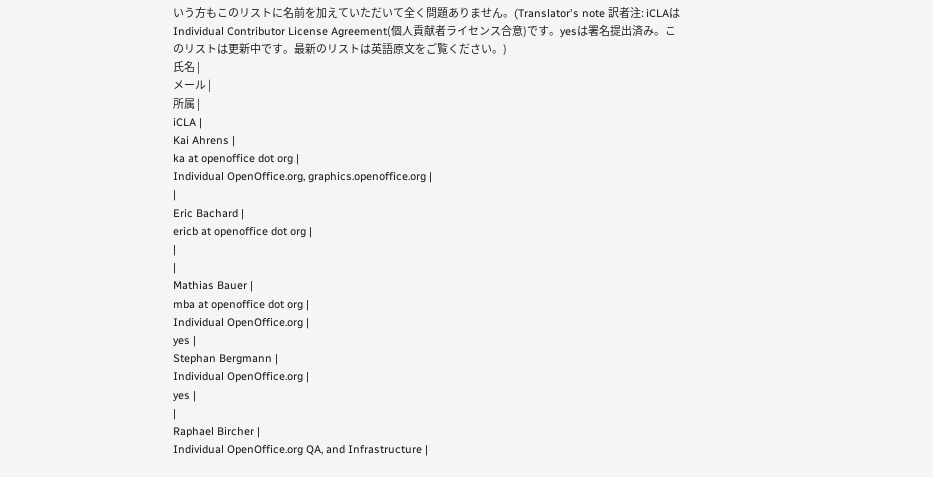いう方もこのリストに名前を加えていただいて全く問題ありません。(Translator's note 訳者注: iCLAはIndividual Contributor License Agreement(個人貢献者ライセンス合意)です。yesは署名提出済み。このリストは更新中です。最新のリストは英語原文をご覧ください。)
氏名 |
メール |
所属 |
iCLA |
Kai Ahrens |
ka at openoffice dot org |
Individual OpenOffice.org, graphics.openoffice.org |
|
Eric Bachard |
ericb at openoffice dot org |
|
|
Mathias Bauer |
mba at openoffice dot org |
Individual OpenOffice.org |
yes |
Stephan Bergmann |
Individual OpenOffice.org |
yes |
|
Raphael Bircher |
Individual OpenOffice.org QA, and Infrastructure |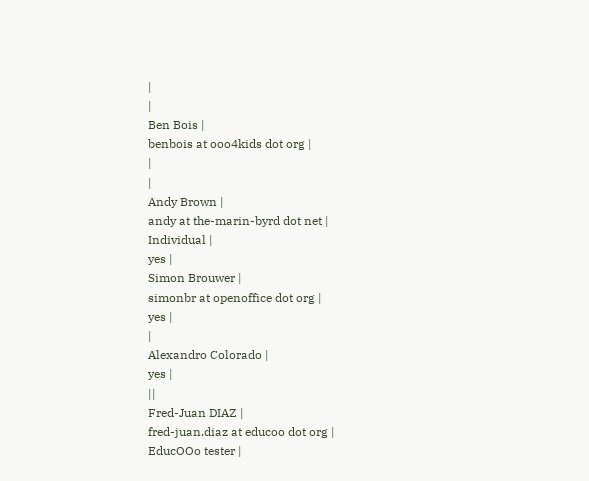|
|
Ben Bois |
benbois at ooo4kids dot org |
|
|
Andy Brown |
andy at the-marin-byrd dot net |
Individual |
yes |
Simon Brouwer |
simonbr at openoffice dot org |
yes |
|
Alexandro Colorado |
yes |
||
Fred-Juan DIAZ |
fred-juan.diaz at educoo dot org |
EducOOo tester |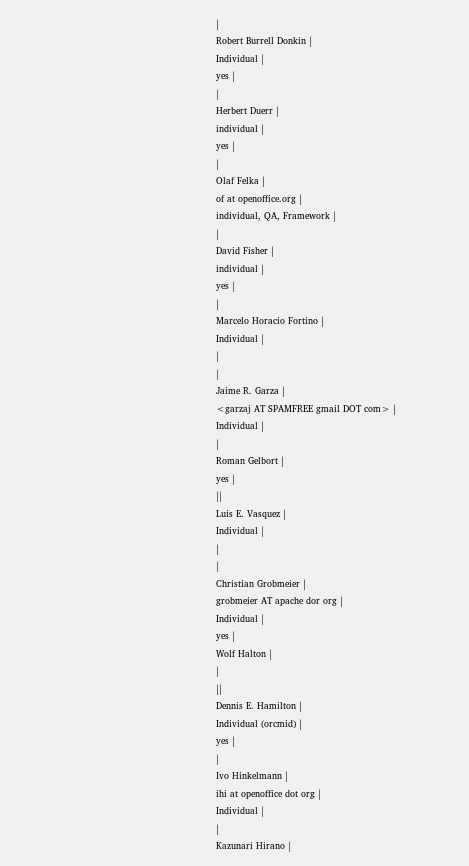|
Robert Burrell Donkin |
Individual |
yes |
|
Herbert Duerr |
individual |
yes |
|
Olaf Felka |
of at openoffice.org |
individual, QA, Framework |
|
David Fisher |
individual |
yes |
|
Marcelo Horacio Fortino |
Individual |
|
|
Jaime R. Garza |
<garzaj AT SPAMFREE gmail DOT com> |
Individual |
|
Roman Gelbort |
yes |
||
Luis E. Vasquez |
Individual |
|
|
Christian Grobmeier |
grobmeier AT apache dor org |
Individual |
yes |
Wolf Halton |
|
||
Dennis E. Hamilton |
Individual (orcmid) |
yes |
|
Ivo Hinkelmann |
ihi at openoffice dot org |
Individual |
|
Kazunari Hirano |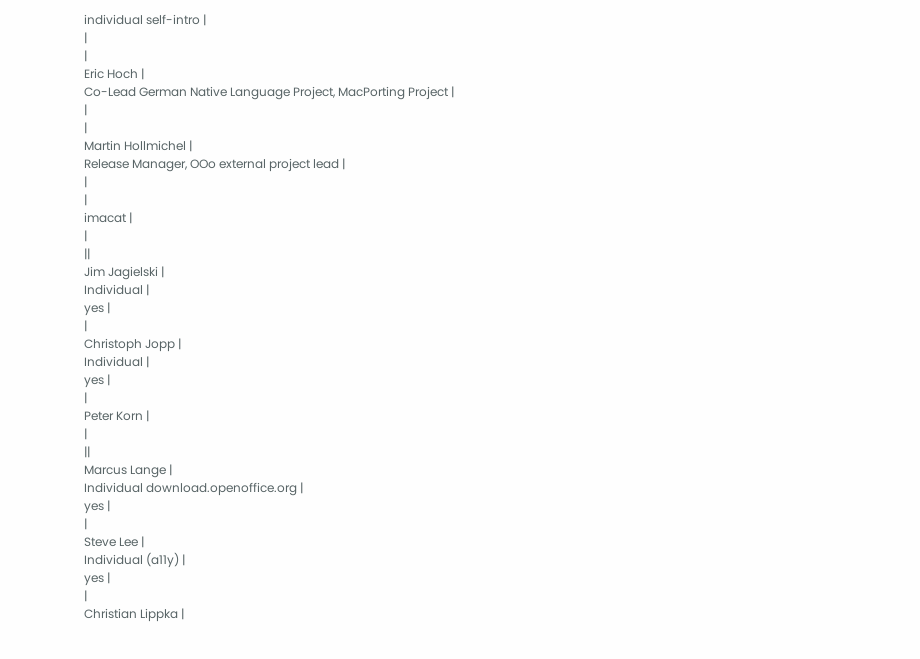individual self-intro |
|
|
Eric Hoch |
Co-Lead German Native Language Project, MacPorting Project |
|
|
Martin Hollmichel |
Release Manager, OOo external project lead |
|
|
imacat |
|
||
Jim Jagielski |
Individual |
yes |
|
Christoph Jopp |
Individual |
yes |
|
Peter Korn |
|
||
Marcus Lange |
Individual download.openoffice.org |
yes |
|
Steve Lee |
Individual (a11y) |
yes |
|
Christian Lippka |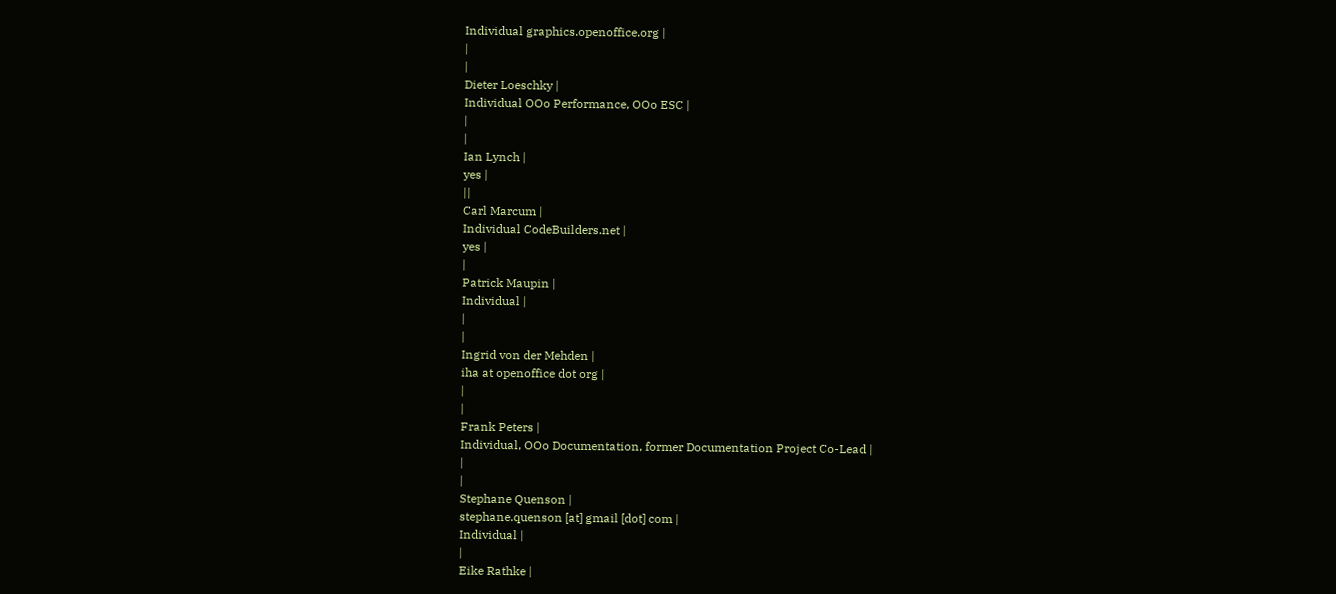Individual graphics.openoffice.org |
|
|
Dieter Loeschky |
Individual OOo Performance, OOo ESC |
|
|
Ian Lynch |
yes |
||
Carl Marcum |
Individual CodeBuilders.net |
yes |
|
Patrick Maupin |
Individual |
|
|
Ingrid von der Mehden |
iha at openoffice dot org |
|
|
Frank Peters |
Individual, OOo Documentation, former Documentation Project Co-Lead |
|
|
Stephane Quenson |
stephane.quenson [at] gmail [dot] com |
Individual |
|
Eike Rathke |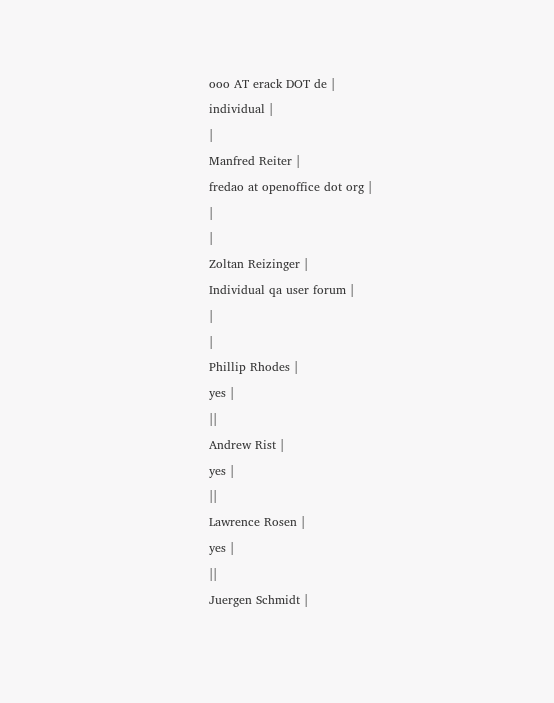ooo AT erack DOT de |
individual |
|
Manfred Reiter |
fredao at openoffice dot org |
|
|
Zoltan Reizinger |
Individual qa user forum |
|
|
Phillip Rhodes |
yes |
||
Andrew Rist |
yes |
||
Lawrence Rosen |
yes |
||
Juergen Schmidt |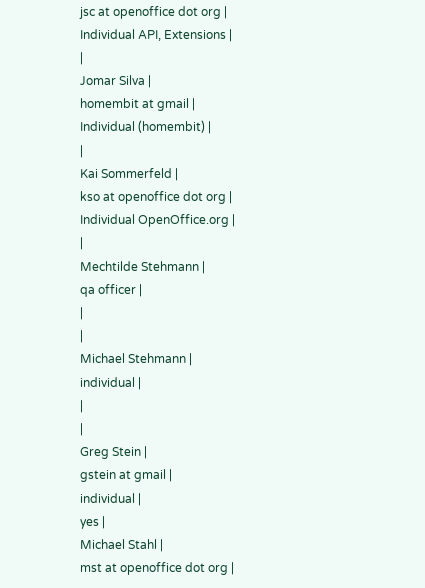jsc at openoffice dot org |
Individual API, Extensions |
|
Jomar Silva |
homembit at gmail |
Individual (homembit) |
|
Kai Sommerfeld |
kso at openoffice dot org |
Individual OpenOffice.org |
|
Mechtilde Stehmann |
qa officer |
|
|
Michael Stehmann |
individual |
|
|
Greg Stein |
gstein at gmail |
individual |
yes |
Michael Stahl |
mst at openoffice dot org |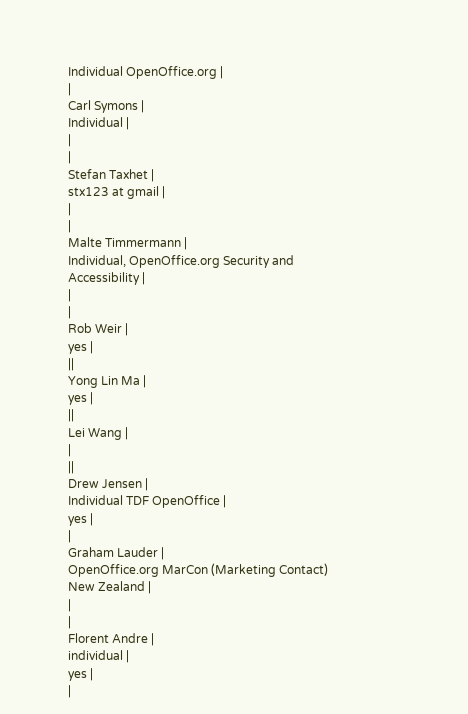Individual OpenOffice.org |
|
Carl Symons |
Individual |
|
|
Stefan Taxhet |
stx123 at gmail |
|
|
Malte Timmermann |
Individual, OpenOffice.org Security and Accessibility |
|
|
Rob Weir |
yes |
||
Yong Lin Ma |
yes |
||
Lei Wang |
|
||
Drew Jensen |
Individual TDF OpenOffice |
yes |
|
Graham Lauder |
OpenOffice.org MarCon (Marketing Contact) New Zealand |
|
|
Florent Andre |
individual |
yes |
|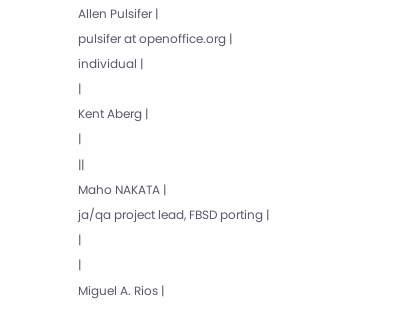Allen Pulsifer |
pulsifer at openoffice.org |
individual |
|
Kent Aberg |
|
||
Maho NAKATA |
ja/qa project lead, FBSD porting |
|
|
Miguel A. Rios |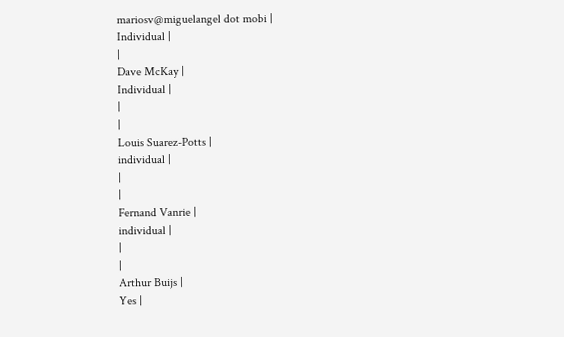mariosv@miguelangel dot mobi |
Individual |
|
Dave McKay |
Individual |
|
|
Louis Suarez-Potts |
individual |
|
|
Fernand Vanrie |
individual |
|
|
Arthur Buijs |
Yes |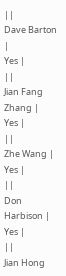||
Dave Barton |
Yes |
||
Jian Fang Zhang |
Yes |
||
Zhe Wang |
Yes |
||
Don Harbison |
Yes |
||
Jian Hong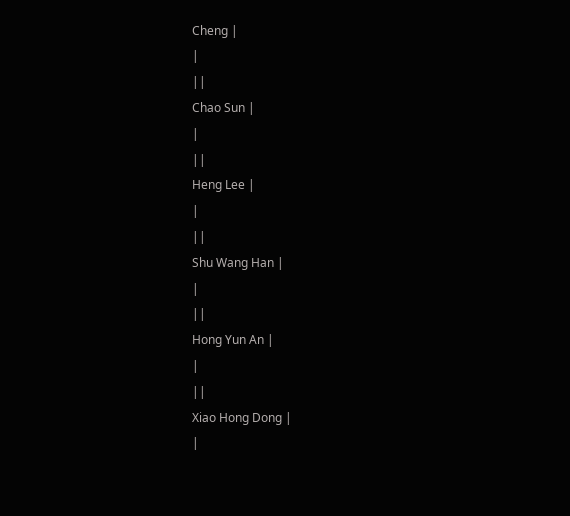Cheng |
|
||
Chao Sun |
|
||
Heng Lee |
|
||
Shu Wang Han |
|
||
Hong Yun An |
|
||
Xiao Hong Dong |
|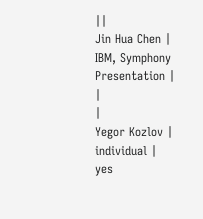||
Jin Hua Chen |
IBM, Symphony Presentation |
|
|
Yegor Kozlov |
individual |
yes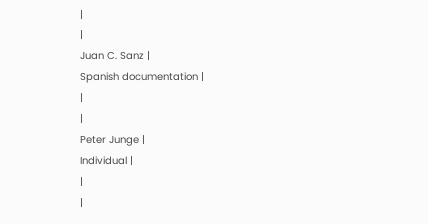|
|
Juan C. Sanz |
Spanish documentation |
|
|
Peter Junge |
Individual |
|
|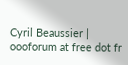Cyril Beaussier |
oooforum at free dot fr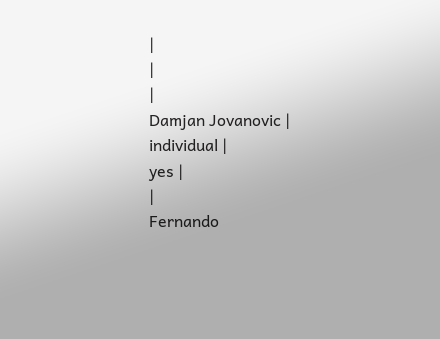|
|
|
Damjan Jovanovic |
individual |
yes |
|
Fernando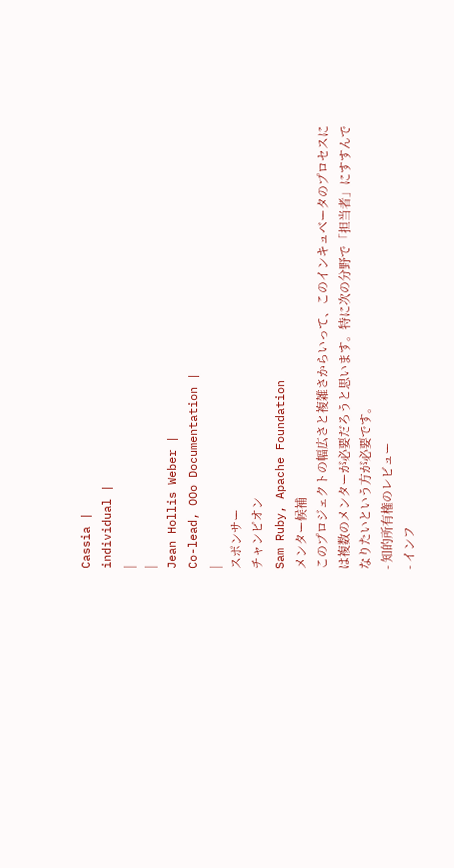Cassia |
individual |
|
|
Jean Hollis Weber |
Co-lead, OOo Documentation |
|
スポンサー
チャンピオン
Sam Ruby, Apache Foundation
メンター候補
このプロジェクトの幅広さと複雑さからいって、このインキュベータのプロセスには複数のメンターが必要だろうと思います。特に次の分野で「担当者」にすすんでなりたいという方が必要です。
- 知的所有権のレビュー
- インフ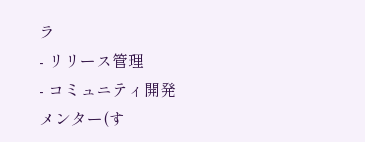ラ
- リリース管理
- コミュニティ開発
メンター(す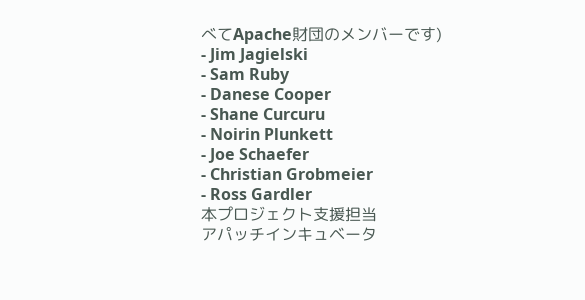べてApache財団のメンバーです)
- Jim Jagielski
- Sam Ruby
- Danese Cooper
- Shane Curcuru
- Noirin Plunkett
- Joe Schaefer
- Christian Grobmeier
- Ross Gardler
本プロジェクト支援担当
アパッチインキュベータ